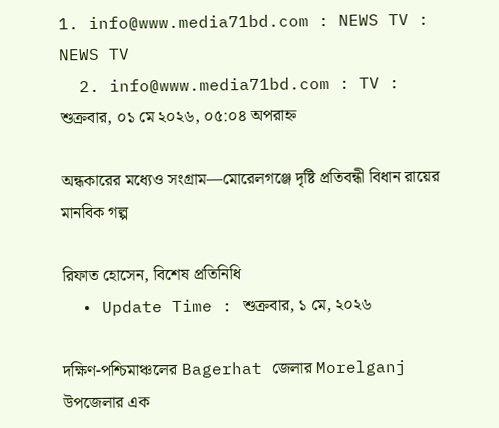1. info@www.media71bd.com : NEWS TV : NEWS TV
  2. info@www.media71bd.com : TV :
শুক্রবার, ০১ মে ২০২৬, ০৫:০৪ অপরাহ্ন

অন্ধকারের মধ্যেও সংগ্রাম—মোরেলগঞ্জে দৃষ্টি প্রতিবন্ধী বিধান রায়ের মানবিক গল্প

রিফাত হোসেন, বিশেষ প্রতিনিধি
  • Update Time : শুক্রবার, ১ মে, ২০২৬

দক্ষিণ-পশ্চিমাঞ্চলের Bagerhat জেলার Morelganj উপজেলার এক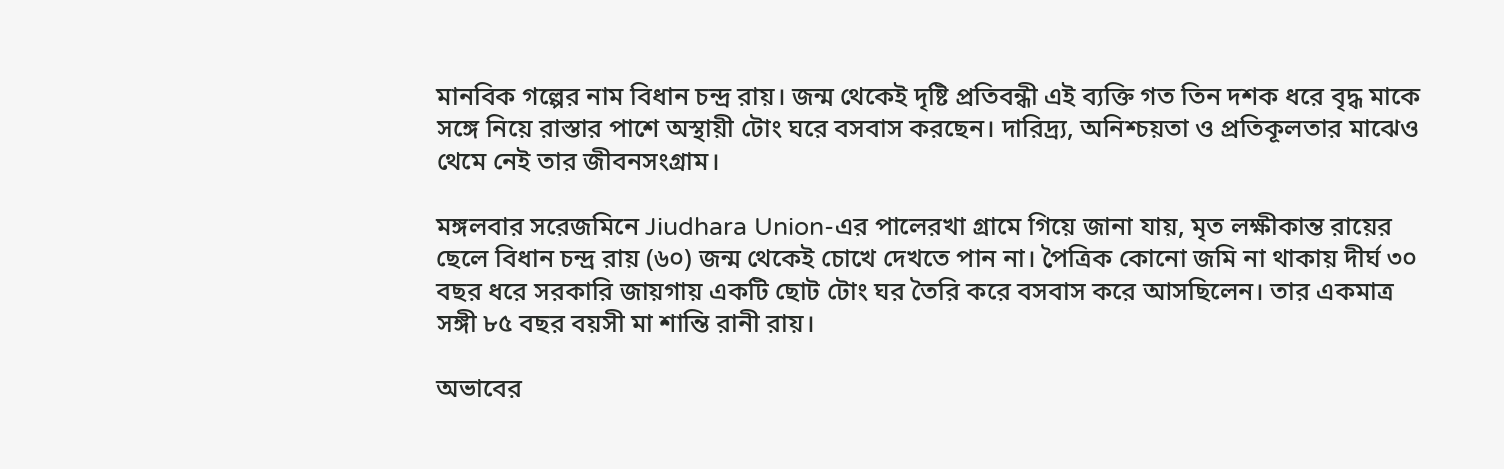মানবিক গল্পের নাম বিধান চন্দ্র রায়। জন্ম থেকেই দৃষ্টি প্রতিবন্ধী এই ব্যক্তি গত তিন দশক ধরে বৃদ্ধ মাকে সঙ্গে নিয়ে রাস্তার পাশে অস্থায়ী টোং ঘরে বসবাস করছেন। দারিদ্র্য, অনিশ্চয়তা ও প্রতিকূলতার মাঝেও থেমে নেই তার জীবনসংগ্রাম।

মঙ্গলবার সরেজমিনে Jiudhara Union-এর পালেরখা গ্রামে গিয়ে জানা যায়, মৃত লক্ষীকান্ত রায়ের ছেলে বিধান চন্দ্র রায় (৬০) জন্ম থেকেই চোখে দেখতে পান না। পৈত্রিক কোনো জমি না থাকায় দীর্ঘ ৩০ বছর ধরে সরকারি জায়গায় একটি ছোট টোং ঘর তৈরি করে বসবাস করে আসছিলেন। তার একমাত্র সঙ্গী ৮৫ বছর বয়সী মা শান্তি রানী রায়।

অভাবের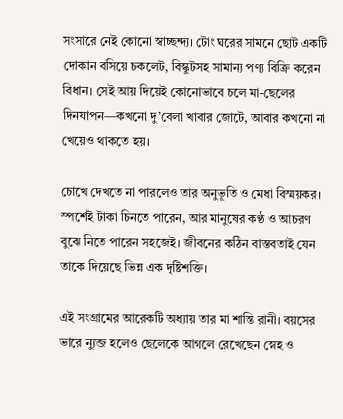সংসারে নেই কোনো স্বাচ্ছন্দ্য। টোং ঘরের সামনে ছোট একটি দোকান বসিয়ে চকলেট, বিস্কুটসহ সামান্য পণ্য বিক্রি করেন বিধান। সেই আয় দিয়েই কোনোভাবে চলে মা-ছেলের দিনযাপন—কখনো দু’বেলা খাবার জোটে, আবার কখনো না খেয়েও থাকতে হয়।

চোখে দেখতে না পারলেও তার অনুভূতি ও মেধা বিস্ময়কর। স্পর্শেই টাকা চিনতে পারেন, আর মানুষের কণ্ঠ ও আচরণ বুঝে নিতে পারেন সহজেই। জীবনের কঠিন বাস্তবতাই যেন তাকে দিয়েছে ভিন্ন এক দৃষ্টিশক্তি।

এই সংগ্রামের আরেকটি অধ্যায় তার মা শান্তি রানী। বয়সের ভারে ন্যুব্জ হলেও ছেলেকে আগলে রেখেছেন স্নেহ ও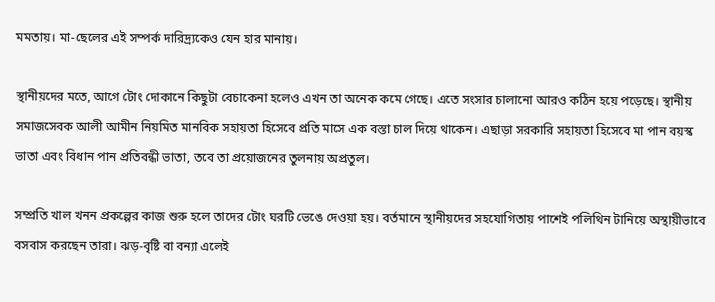মমতায়। মা-ছেলের এই সম্পর্ক দারিদ্র্যকেও যেন হার মানায়।

স্থানীয়দের মতে, আগে টোং দোকানে কিছুটা বেচাকেনা হলেও এখন তা অনেক কমে গেছে। এতে সংসার চালানো আরও কঠিন হয়ে পড়েছে। স্থানীয় সমাজসেবক আলী আমীন নিয়মিত মানবিক সহায়তা হিসেবে প্রতি মাসে এক বস্তা চাল দিয়ে থাকেন। এছাড়া সরকারি সহায়তা হিসেবে মা পান বয়স্ক ভাতা এবং বিধান পান প্রতিবন্ধী ভাতা, তবে তা প্রয়োজনের তুলনায় অপ্রতুল।

সম্প্রতি খাল খনন প্রকল্পের কাজ শুরু হলে তাদের টোং ঘরটি ভেঙে দেওয়া হয়। বর্তমানে স্থানীয়দের সহযোগিতায় পাশেই পলিথিন টানিয়ে অস্থায়ীভাবে বসবাস করছেন তারা। ঝড়-বৃষ্টি বা বন্যা এলেই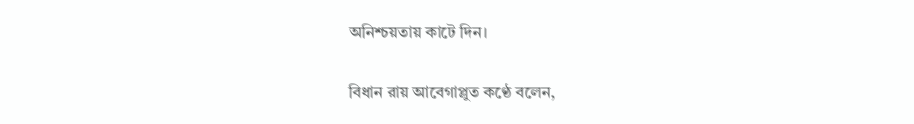অনিশ্চয়তায় কাটে দিন।

বিধান রায় আবেগাপ্লুত কণ্ঠে বলেন,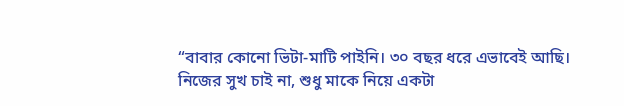“বাবার কোনো ভিটা-মাটি পাইনি। ৩০ বছর ধরে এভাবেই আছি। নিজের সুখ চাই না, শুধু মাকে নিয়ে একটা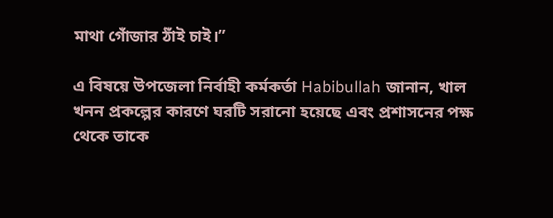মাথা গোঁজার ঠাঁই চাই।”

এ বিষয়ে উপজেলা নির্বাহী কর্মকর্তা Habibullah জানান, খাল খনন প্রকল্পের কারণে ঘরটি সরানো হয়েছে এবং প্রশাসনের পক্ষ থেকে তাকে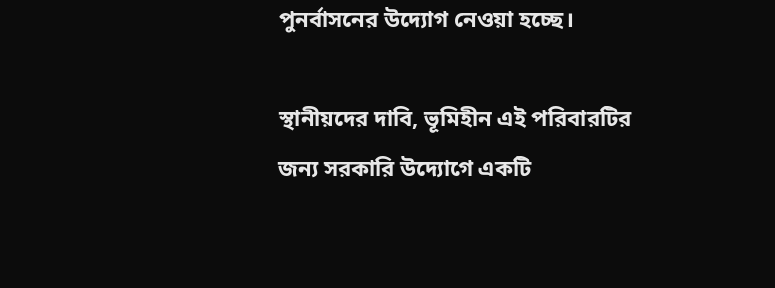পুনর্বাসনের উদ্যোগ নেওয়া হচ্ছে।

স্থানীয়দের দাবি, ভূমিহীন এই পরিবারটির জন্য সরকারি উদ্যোগে একটি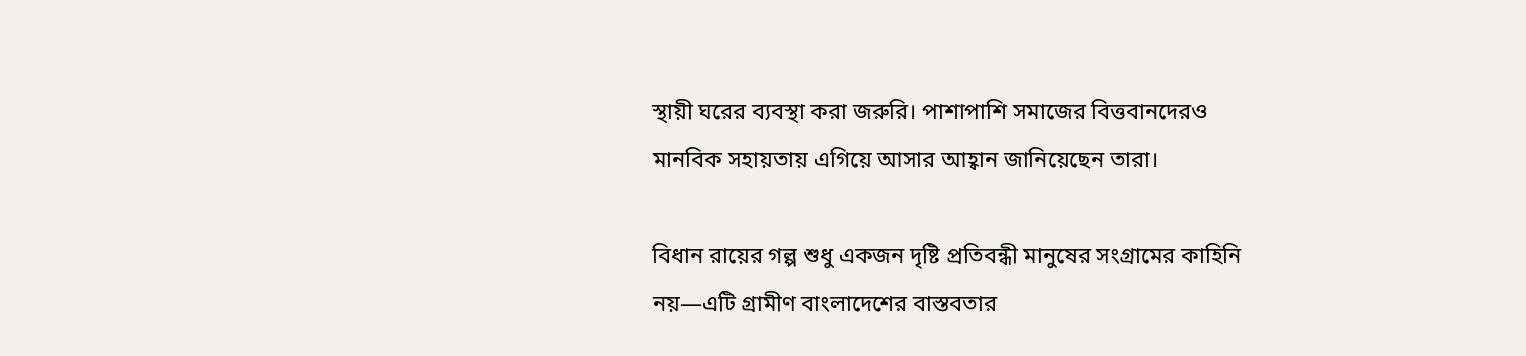স্থায়ী ঘরের ব্যবস্থা করা জরুরি। পাশাপাশি সমাজের বিত্তবানদেরও মানবিক সহায়তায় এগিয়ে আসার আহ্বান জানিয়েছেন তারা।

বিধান রায়ের গল্প শুধু একজন দৃষ্টি প্রতিবন্ধী মানুষের সংগ্রামের কাহিনি নয়—এটি গ্রামীণ বাংলাদেশের বাস্তবতার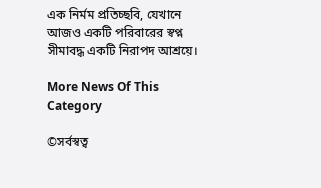এক নির্মম প্রতিচ্ছবি, যেখানে আজও একটি পরিবারের স্বপ্ন সীমাবদ্ধ একটি নিরাপদ আশ্রয়ে।

More News Of This Category

©সর্বস্বত্ব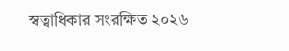স্বত্বাধিকার সংরক্ষিত ২০২৬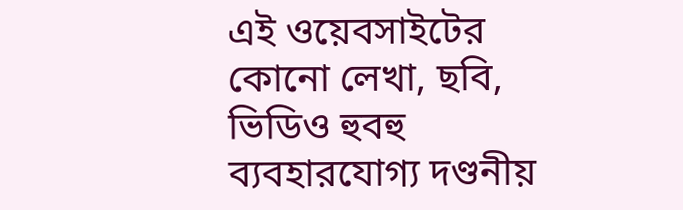এই ওয়েবসাইটের কোনো লেখা, ছবি, ভিডিও হুবহু ব্যবহারযোগ্য দণ্ডনীয়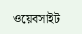ওয়েবসাইট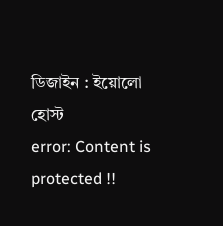ডিজাইন : ইয়োলো হোস্ট
error: Content is protected !!